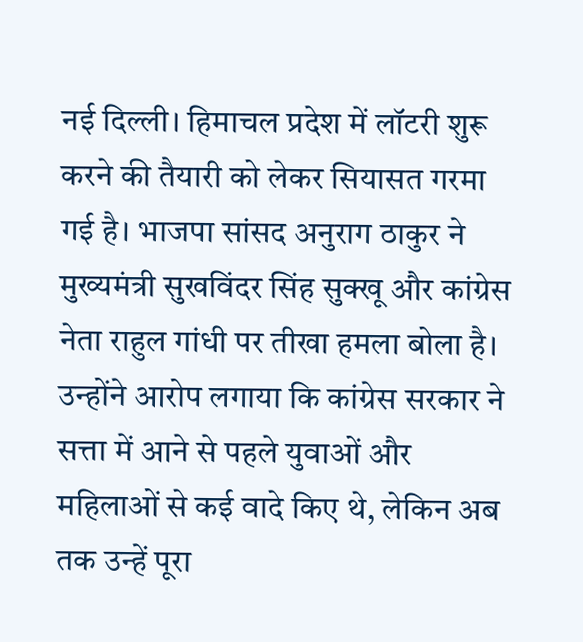नई दिल्ली। हिमाचल प्रदेश में लॉटरी शुरू करने की तैयारी को लेकर सियासत गरमा गई है। भाजपा सांसद अनुराग ठाकुर ने मुख्यमंत्री सुखविंदर सिंह सुक्खू और कांग्रेस नेता राहुल गांधी पर तीखा हमला बोला है। उन्होंने आरोप लगाया कि कांग्रेस सरकार ने सत्ता में आने से पहले युवाओं और महिलाओं से कई वादे किए थे, लेकिन अब तक उन्हें पूरा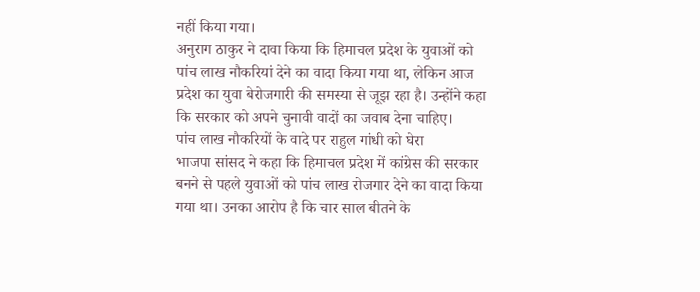नहीं किया गया।
अनुराग ठाकुर ने दावा किया कि हिमाचल प्रदेश के युवाओं को पांच लाख नौकरियां देने का वादा किया गया था, लेकिन आज प्रदेश का युवा बेरोजगारी की समस्या से जूझ रहा है। उन्होंने कहा कि सरकार को अपने चुनावी वादों का जवाब देना चाहिए।
पांच लाख नौकरियों के वादे पर राहुल गांधी को घेरा
भाजपा सांसद ने कहा कि हिमाचल प्रदेश में कांग्रेस की सरकार बनने से पहले युवाओं को पांच लाख रोजगार देने का वादा किया गया था। उनका आरोप है कि चार साल बीतने के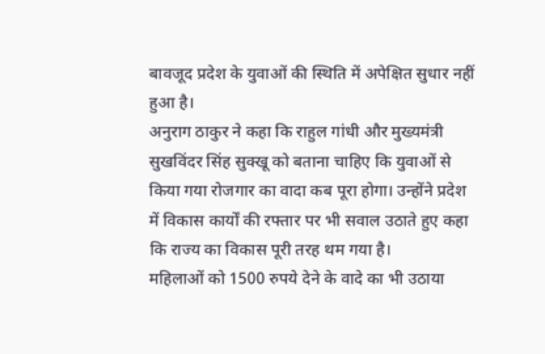बावजूद प्रदेश के युवाओं की स्थिति में अपेक्षित सुधार नहीं हुआ है।
अनुराग ठाकुर ने कहा कि राहुल गांधी और मुख्यमंत्री सुखविंदर सिंह सुक्खू को बताना चाहिए कि युवाओं से किया गया रोजगार का वादा कब पूरा होगा। उन्होंने प्रदेश में विकास कार्यों की रफ्तार पर भी सवाल उठाते हुए कहा कि राज्य का विकास पूरी तरह थम गया है।
महिलाओं को 1500 रुपये देने के वादे का भी उठाया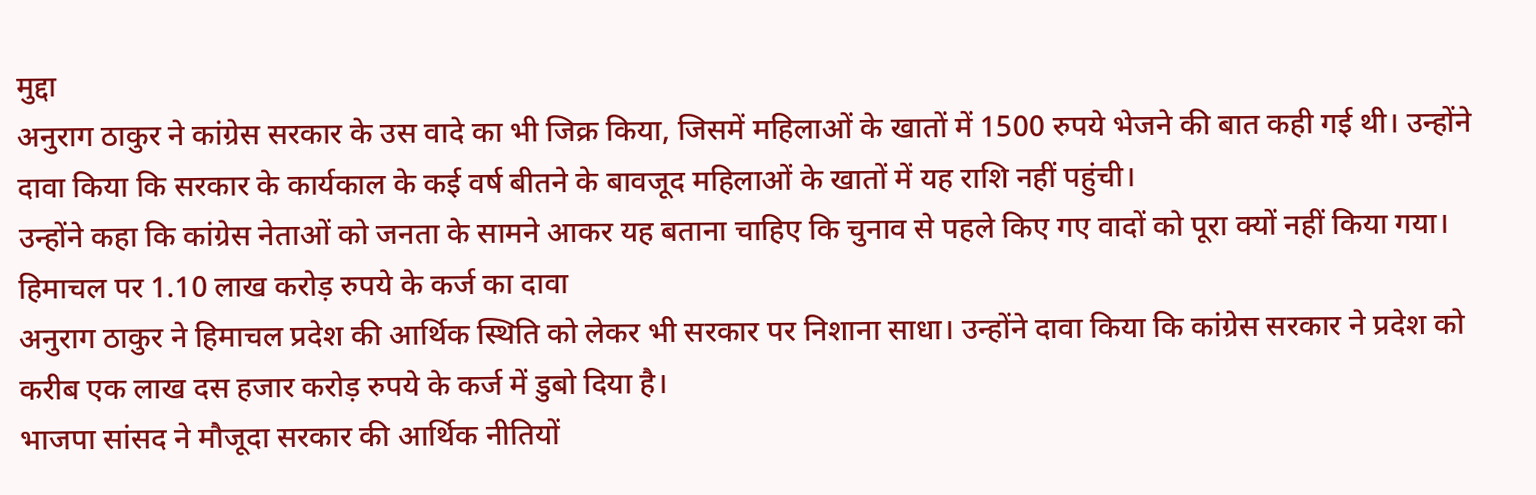मुद्दा
अनुराग ठाकुर ने कांग्रेस सरकार के उस वादे का भी जिक्र किया, जिसमें महिलाओं के खातों में 1500 रुपये भेजने की बात कही गई थी। उन्होंने दावा किया कि सरकार के कार्यकाल के कई वर्ष बीतने के बावजूद महिलाओं के खातों में यह राशि नहीं पहुंची।
उन्होंने कहा कि कांग्रेस नेताओं को जनता के सामने आकर यह बताना चाहिए कि चुनाव से पहले किए गए वादों को पूरा क्यों नहीं किया गया।
हिमाचल पर 1.10 लाख करोड़ रुपये के कर्ज का दावा
अनुराग ठाकुर ने हिमाचल प्रदेश की आर्थिक स्थिति को लेकर भी सरकार पर निशाना साधा। उन्होंने दावा किया कि कांग्रेस सरकार ने प्रदेश को करीब एक लाख दस हजार करोड़ रुपये के कर्ज में डुबो दिया है।
भाजपा सांसद ने मौजूदा सरकार की आर्थिक नीतियों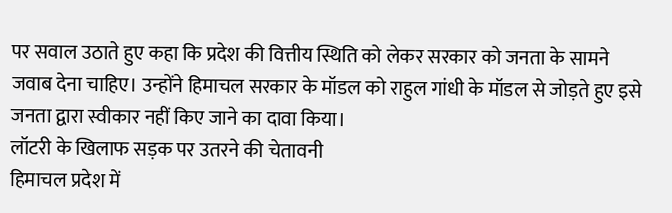पर सवाल उठाते हुए कहा कि प्रदेश की वित्तीय स्थिति को लेकर सरकार को जनता के सामने जवाब देना चाहिए। उन्होंने हिमाचल सरकार के मॉडल को राहुल गांधी के मॉडल से जोड़ते हुए इसे जनता द्वारा स्वीकार नहीं किए जाने का दावा किया।
लॉटरी के खिलाफ सड़क पर उतरने की चेतावनी
हिमाचल प्रदेश में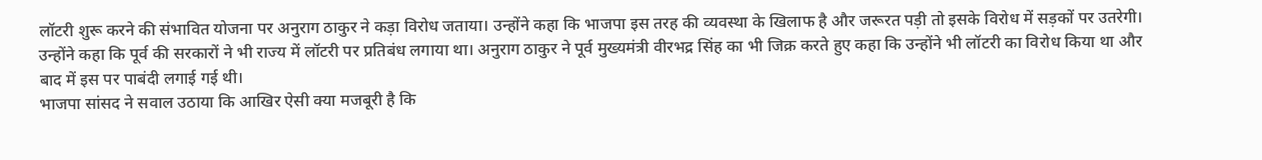लॉटरी शुरू करने की संभावित योजना पर अनुराग ठाकुर ने कड़ा विरोध जताया। उन्होंने कहा कि भाजपा इस तरह की व्यवस्था के खिलाफ है और जरूरत पड़ी तो इसके विरोध में सड़कों पर उतरेगी।
उन्होंने कहा कि पूर्व की सरकारों ने भी राज्य में लॉटरी पर प्रतिबंध लगाया था। अनुराग ठाकुर ने पूर्व मुख्यमंत्री वीरभद्र सिंह का भी जिक्र करते हुए कहा कि उन्होंने भी लॉटरी का विरोध किया था और बाद में इस पर पाबंदी लगाई गई थी।
भाजपा सांसद ने सवाल उठाया कि आखिर ऐसी क्या मजबूरी है कि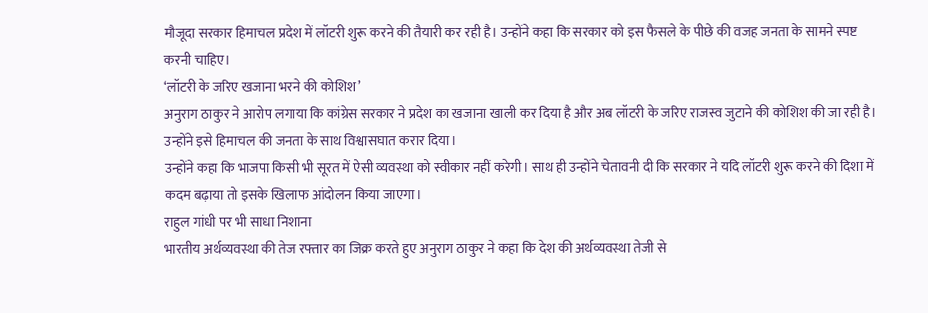मौजूदा सरकार हिमाचल प्रदेश में लॉटरी शुरू करने की तैयारी कर रही है। उन्होंने कहा कि सरकार को इस फैसले के पीछे की वजह जनता के सामने स्पष्ट करनी चाहिए।
‘लॉटरी के जरिए खजाना भरने की कोशिश’
अनुराग ठाकुर ने आरोप लगाया कि कांग्रेस सरकार ने प्रदेश का खजाना खाली कर दिया है और अब लॉटरी के जरिए राजस्व जुटाने की कोशिश की जा रही है। उन्होंने इसे हिमाचल की जनता के साथ विश्वासघात करार दिया।
उन्होंने कहा कि भाजपा किसी भी सूरत में ऐसी व्यवस्था को स्वीकार नहीं करेगी। साथ ही उन्होंने चेतावनी दी कि सरकार ने यदि लॉटरी शुरू करने की दिशा में कदम बढ़ाया तो इसके खिलाफ आंदोलन किया जाएगा।
राहुल गांधी पर भी साधा निशाना
भारतीय अर्थव्यवस्था की तेज रफ्तार का जिक्र करते हुए अनुराग ठाकुर ने कहा कि देश की अर्थव्यवस्था तेजी से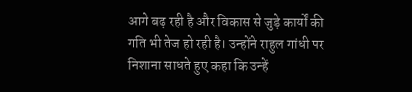आगे बढ़ रही है और विकास से जुड़े कार्यों की गति भी तेज हो रही है। उन्होंने राहुल गांधी पर निशाना साधते हुए कहा कि उन्हें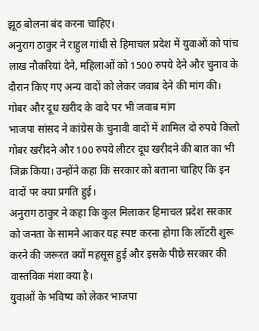झूठ बोलना बंद करना चाहिए।
अनुराग ठाकुर ने राहुल गांधी से हिमाचल प्रदेश में युवाओं को पांच लाख नौकरियां देने, महिलाओं को 1500 रुपये देने और चुनाव के दौरान किए गए अन्य वादों को लेकर जवाब देने की मांग की।
गोबर और दूध खरीद के वादे पर भी जवाब मांग
भाजपा सांसद ने कांग्रेस के चुनावी वादों में शामिल दो रुपये किलो गोबर खरीदने और 100 रुपये लीटर दूध खरीदने की बात का भी जिक्र किया। उन्होंने कहा कि सरकार को बताना चाहिए कि इन वादों पर क्या प्रगति हुई।
अनुराग ठाकुर ने कहा कि कुल मिलाकर हिमाचल प्रदेश सरकार को जनता के सामने आकर यह स्पष्ट करना होगा कि लॉटरी शुरू करने की जरूरत क्यों महसूस हुई और इसके पीछे सरकार की वास्तविक मंशा क्या है।
युवाओं के भविष्य को लेकर भाजपा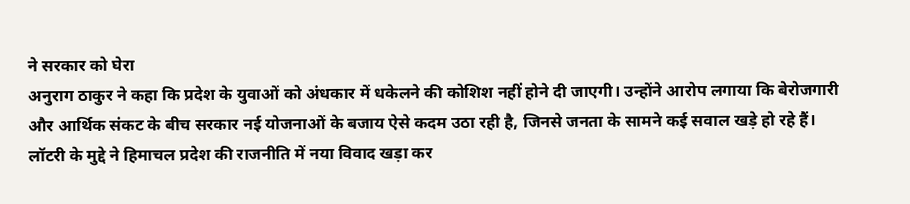ने सरकार को घेरा
अनुराग ठाकुर ने कहा कि प्रदेश के युवाओं को अंधकार में धकेलने की कोशिश नहीं होने दी जाएगी। उन्होंने आरोप लगाया कि बेरोजगारी और आर्थिक संकट के बीच सरकार नई योजनाओं के बजाय ऐसे कदम उठा रही है, जिनसे जनता के सामने कई सवाल खड़े हो रहे हैं।
लॉटरी के मुद्दे ने हिमाचल प्रदेश की राजनीति में नया विवाद खड़ा कर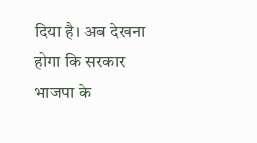दिया है। अब देखना होगा कि सरकार भाजपा के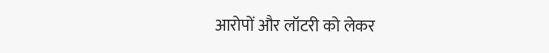आरोपों और लॉटरी को लेकर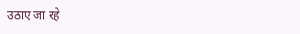उठाए जा रहे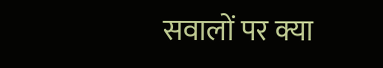सवालों पर क्या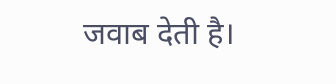जवाब देती है।